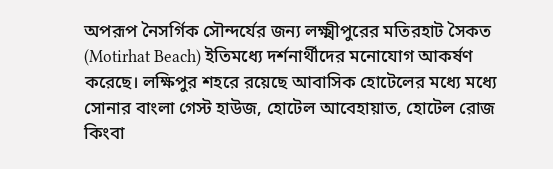অপরূপ নৈসর্গিক সৌন্দর্যের জন্য লক্ষ্মীপুরের মতিরহাট সৈকত (Motirhat Beach) ইতিমধ্যে দর্শনার্থীদের মনোযোগ আকর্ষণ করেছে। লক্ষিপুর শহরে রয়েছে আবাসিক হোটেলের মধ্যে মধ্যে সোনার বাংলা গেস্ট হাউজ, হোটেল আবেহায়াত, হোটেল রোজ কিংবা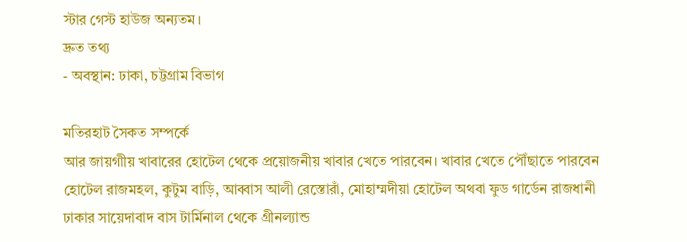স্টার গেস্ট হাউজ অন্যতম।
দ্রুত তথ্য
- অবস্থান: ঢাকা, চট্টগ্রাম বিভাগ

মতিরহাট সৈকত সম্পর্কে
আর জায়গাীয় খাবারের হোটেল থেকে প্রয়োজনীয় খাবার খেতে পারবেন। খাবার খেতে পৌঁছাতে পারবেন হোটেল রাজমহল, কুটুম বাড়ি, আব্বাস আলী রেস্তোরাঁ, মোহাম্মদীয়া হোটেল অথবা ফুড গার্ডেন রাজধানী ঢাকার সায়েদাবাদ বাস টার্মিনাল থেকে গ্রীনল্যান্ড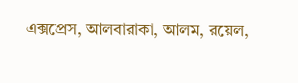এক্সপ্রেস, আলবারাকা, আলম, রয়েল,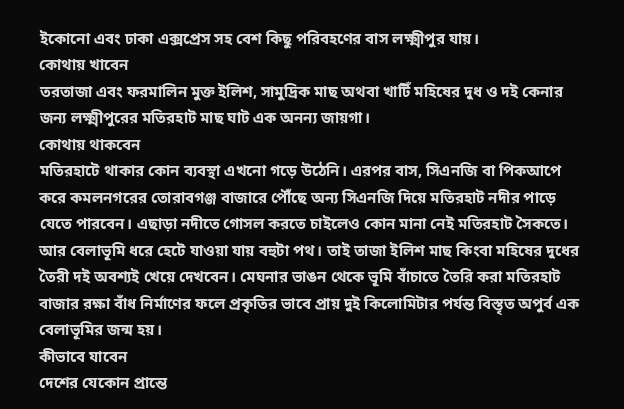ইকোনো এবং ঢাকা এক্সপ্রেস সহ বেশ কিছু পরিবহণের বাস লক্ষ্মীপুর যায়।
কোথায় খাবেন
তরতাজা এবং ফরমালিন মুক্ত ইলিশ, সামুদ্রিক মাছ অথবা খাটিঁ মহিষের দুধ ও দই কেনার জন্য লক্ষ্মীপুরের মতিরহাট মাছ ঘাট এক অনন্য জায়গা।
কোথায় থাকবেন
মতিরহাটে থাকার কোন ব্যবস্থা এখনো গড়ে উঠেনি। এরপর বাস, সিএনজি বা পিকআপে করে কমলনগরের তোরাবগঞ্জ বাজারে পৌঁছে অন্য সিএনজি দিয়ে মতিরহাট নদীর পাড়ে যেতে পারবেন। এছাড়া নদীতে গোসল করতে চাইলেও কোন মানা নেই মতিরহাট সৈকতে।
আর বেলাভূমি ধরে হেটে যাওয়া যায় বহুটা পথ। তাই তাজা ইলিশ মাছ কিংবা মহিষের দুধের তৈরী দই অবশ্যই খেয়ে দেখবেন। মেঘনার ভাঙন থেকে ভূমি বাঁচাতে তৈরি করা মতিরহাট বাজার রক্ষা বাঁধ নির্মাণের ফলে প্রকৃতির ভাবে প্রায় দুই কিলোমিটার পর্যন্ত বিস্তৃত অপুর্ব এক বেলাভূমির জন্ম হয়।
কীভাবে যাবেন
দেশের যেকোন প্রান্তে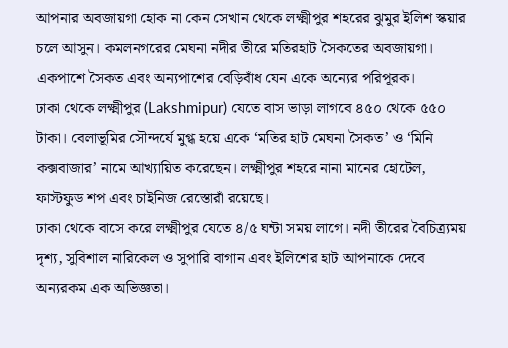আপনার অবজায়গা হোক না কেন সেখান থেকে লক্ষ্মীপুর শহরের ঝুমুর ইলিশ স্কয়ার চলে আসুন। কমলনগরের মেঘনা নদীর তীরে মতিরহাট সৈকতের অবজায়গা। একপাশে সৈকত এবং অন্যপাশের বেড়িবাঁধ যেন একে অন্যের পরিপূরক।
ঢাকা থেকে লক্ষ্মীপুর (Lakshmipur) যেতে বাস ভাড়া লাগবে ৪৫০ থেকে ৫৫০ টাকা। বেলাভূমির সৌন্দর্যে মুগ্ধ হয়ে একে ‘মতির হাট মেঘনা সৈকত’ ও ‘মিনি কক্সবাজার’ নামে আখ্যায়িত করেছেন। লক্ষ্মীপুর শহরে নানা মানের হোটেল, ফাস্টফুড শপ এবং চাইনিজ রেস্তোরাঁ রয়েছে।
ঢাকা থেকে বাসে করে লক্ষ্মীপুর যেতে ৪/৫ ঘন্টা সময় লাগে। নদী তীরের বৈচিত্র্যময় দৃশ্য, সুবিশাল নারিকেল ও সুপারি বাগান এবং ইলিশের হাট আপনাকে দেবে অন্যরকম এক অভিজ্ঞতা।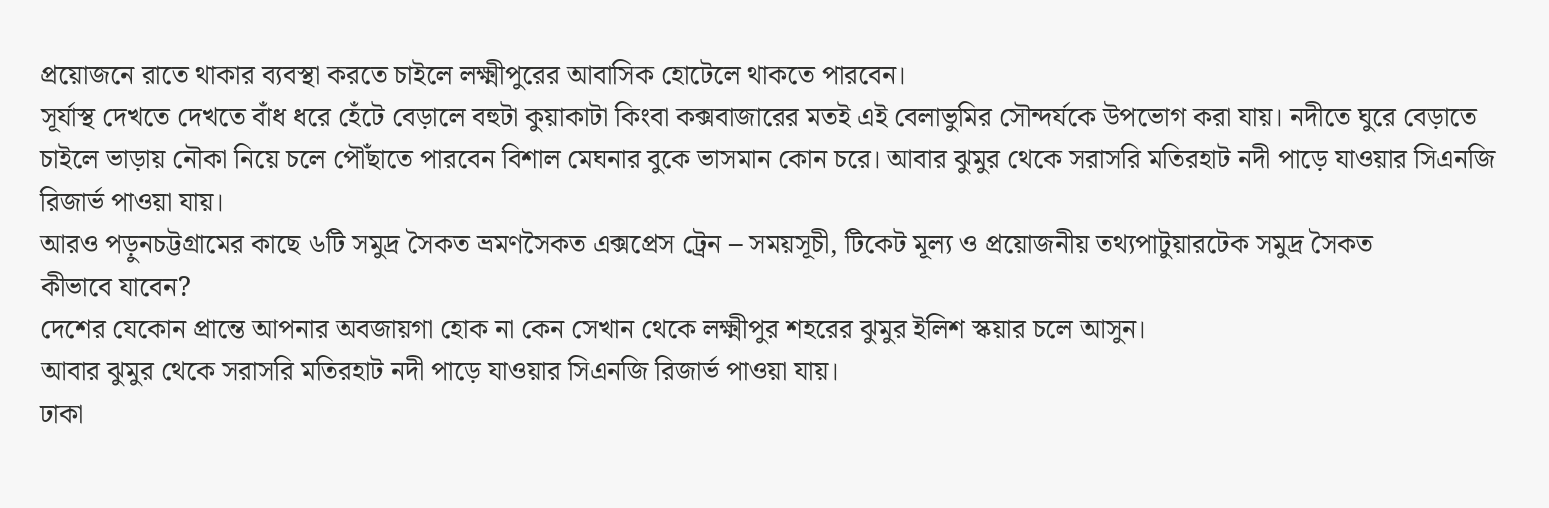প্রয়োজনে রাতে থাকার ব্যবস্থা করতে চাইলে লক্ষ্মীপুরের আবাসিক হোটেলে থাকতে পারবেন।
সূর্যাস্থ দেখতে দেখতে বাঁধ ধরে হেঁটে বেড়ালে বহুটা কুয়াকাটা কিংবা কক্সবাজারের মতই এই বেলাভুমির সৌন্দর্যকে উপভোগ করা যায়। নদীতে ঘুরে বেড়াতে চাইলে ভাড়ায় নৌকা নিয়ে চলে পৌঁছাতে পারবেন বিশাল মেঘনার বুকে ভাসমান কোন চরে। আবার ঝুমুর থেকে সরাসরি মতিরহাট নদী পাড়ে যাওয়ার সিএনজি রিজার্ভ পাওয়া যায়।
আরও পড়ুনচট্টগ্রামের কাছে ৬টি সমুদ্র সৈকত ভ্রমণসৈকত এক্সপ্রেস ট্রেন – সময়সূচী, টিকেট মূল্য ও প্রয়োজনীয় তথ্যপাটুয়ারটেক সমুদ্র সৈকত
কীভাবে যাবেন?
দেশের যেকোন প্রান্তে আপনার অবজায়গা হোক না কেন সেখান থেকে লক্ষ্মীপুর শহরের ঝুমুর ইলিশ স্কয়ার চলে আসুন।
আবার ঝুমুর থেকে সরাসরি মতিরহাট নদী পাড়ে যাওয়ার সিএনজি রিজার্ভ পাওয়া যায়।
ঢাকা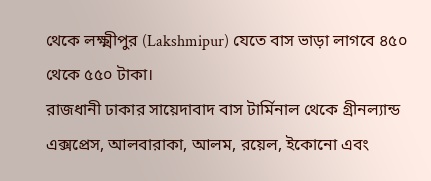থেকে লক্ষ্মীপুর (Lakshmipur) যেতে বাস ভাড়া লাগবে ৪৫০ থেকে ৫৫০ টাকা।
রাজধানী ঢাকার সায়েদাবাদ বাস টার্মিনাল থেকে গ্রীনল্যান্ড এক্সপ্রেস, আলবারাকা, আলম, রয়েল, ইকোনো এবং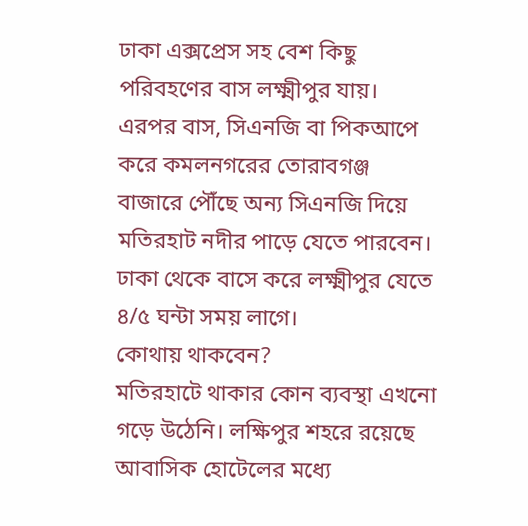ঢাকা এক্সপ্রেস সহ বেশ কিছু পরিবহণের বাস লক্ষ্মীপুর যায়।
এরপর বাস, সিএনজি বা পিকআপে করে কমলনগরের তোরাবগঞ্জ বাজারে পৌঁছে অন্য সিএনজি দিয়ে মতিরহাট নদীর পাড়ে যেতে পারবেন।
ঢাকা থেকে বাসে করে লক্ষ্মীপুর যেতে ৪/৫ ঘন্টা সময় লাগে।
কোথায় থাকবেন?
মতিরহাটে থাকার কোন ব্যবস্থা এখনো গড়ে উঠেনি। লক্ষিপুর শহরে রয়েছে আবাসিক হোটেলের মধ্যে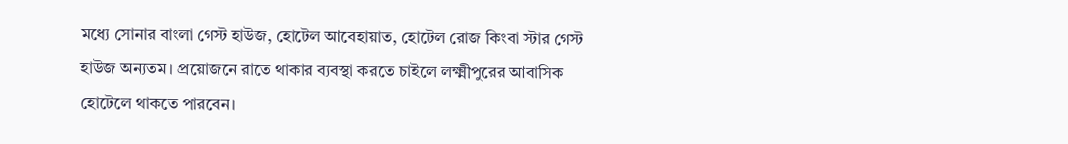মধ্যে সোনার বাংলা গেস্ট হাউজ, হোটেল আবেহায়াত, হোটেল রোজ কিংবা স্টার গেস্ট হাউজ অন্যতম। প্রয়োজনে রাতে থাকার ব্যবস্থা করতে চাইলে লক্ষ্মীপুরের আবাসিক হোটেলে থাকতে পারবেন।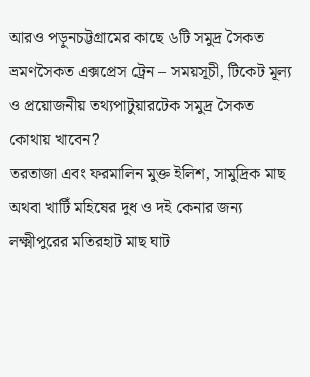আরও পড়ুনচট্টগ্রামের কাছে ৬টি সমুদ্র সৈকত ভ্রমণসৈকত এক্সপ্রেস ট্রেন – সময়সূচী, টিকেট মূল্য ও প্রয়োজনীয় তথ্যপাটুয়ারটেক সমুদ্র সৈকত
কোথায় খাবেন?
তরতাজা এবং ফরমালিন মুক্ত ইলিশ, সামুদ্রিক মাছ অথবা খাটিঁ মহিষের দুধ ও দই কেনার জন্য লক্ষ্মীপুরের মতিরহাট মাছ ঘাট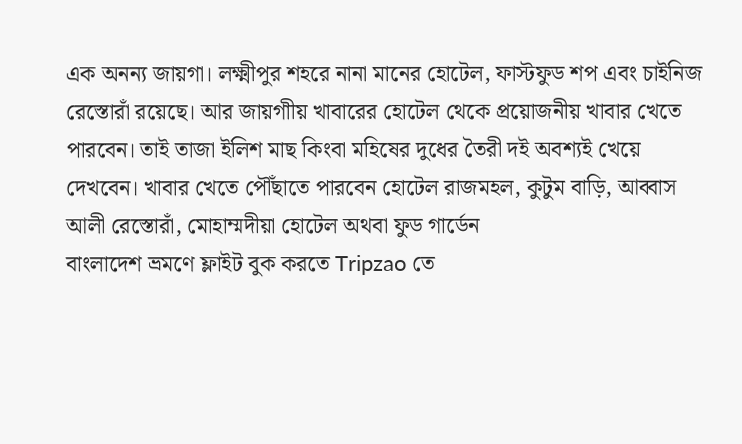এক অনন্য জায়গা। লক্ষ্মীপুর শহরে নানা মানের হোটেল, ফাস্টফুড শপ এবং চাইনিজ রেস্তোরাঁ রয়েছে। আর জায়গাীয় খাবারের হোটেল থেকে প্রয়োজনীয় খাবার খেতে পারবেন। তাই তাজা ইলিশ মাছ কিংবা মহিষের দুধের তৈরী দই অবশ্যই খেয়ে দেখবেন। খাবার খেতে পৌঁছাতে পারবেন হোটেল রাজমহল, কুটুম বাড়ি, আব্বাস আলী রেস্তোরাঁ, মোহাম্মদীয়া হোটেল অথবা ফুড গার্ডেন
বাংলাদেশ ভ্রমণে ফ্লাইট বুক করতে Tripzao তে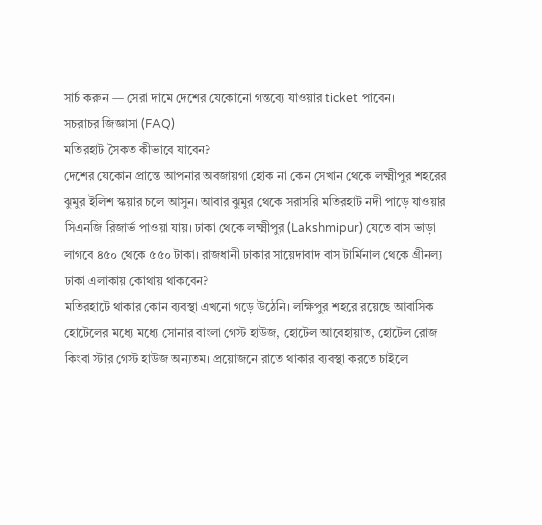সার্চ করুন — সেরা দামে দেশের যেকোনো গন্তব্যে যাওয়ার ticket পাবেন।
সচরাচর জিজ্ঞাসা (FAQ)
মতিরহাট সৈকত কীভাবে যাবেন?
দেশের যেকোন প্রান্তে আপনার অবজায়গা হোক না কেন সেখান থেকে লক্ষ্মীপুর শহরের ঝুমুর ইলিশ স্কয়ার চলে আসুন। আবার ঝুমুর থেকে সরাসরি মতিরহাট নদী পাড়ে যাওয়ার সিএনজি রিজার্ভ পাওয়া যায়। ঢাকা থেকে লক্ষ্মীপুর (Lakshmipur) যেতে বাস ভাড়া লাগবে ৪৫০ থেকে ৫৫০ টাকা। রাজধানী ঢাকার সায়েদাবাদ বাস টার্মিনাল থেকে গ্রীনল্য
ঢাকা এলাকায় কোথায় থাকবেন?
মতিরহাটে থাকার কোন ব্যবস্থা এখনো গড়ে উঠেনি। লক্ষিপুর শহরে রয়েছে আবাসিক হোটেলের মধ্যে মধ্যে সোনার বাংলা গেস্ট হাউজ, হোটেল আবেহায়াত, হোটেল রোজ কিংবা স্টার গেস্ট হাউজ অন্যতম। প্রয়োজনে রাতে থাকার ব্যবস্থা করতে চাইলে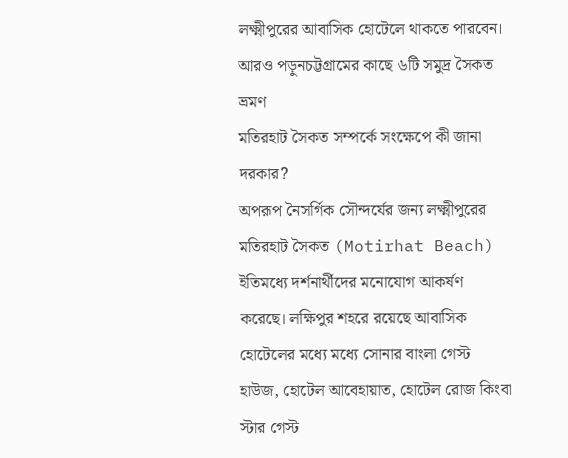লক্ষ্মীপুরের আবাসিক হোটেলে থাকতে পারবেন। আরও পড়ুনচট্টগ্রামের কাছে ৬টি সমুদ্র সৈকত ভ্রমণ
মতিরহাট সৈকত সম্পর্কে সংক্ষেপে কী জানা দরকার?
অপরূপ নৈসর্গিক সৌন্দর্যের জন্য লক্ষ্মীপুরের মতিরহাট সৈকত (Motirhat Beach) ইতিমধ্যে দর্শনার্থীদের মনোযোগ আকর্ষণ করেছে। লক্ষিপুর শহরে রয়েছে আবাসিক হোটেলের মধ্যে মধ্যে সোনার বাংলা গেস্ট হাউজ, হোটেল আবেহায়াত, হোটেল রোজ কিংবা স্টার গেস্ট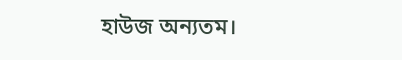হাউজ অন্যতম।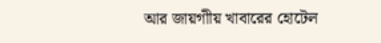আর জায়গাীয় খাবারের হোটেল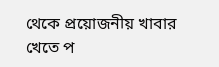থেকে প্রয়োজনীয় খাবার খেতে প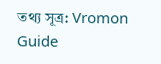তথ্য সূত্র: Vromon Guide